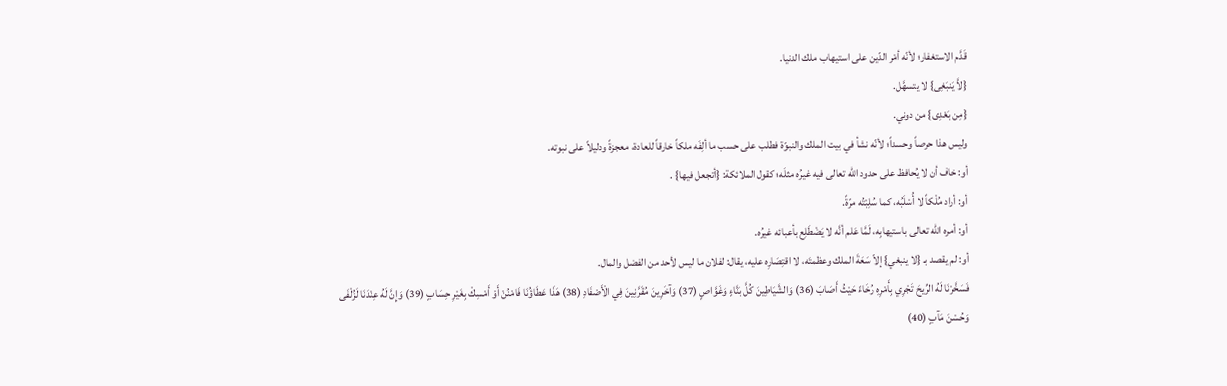قَدَّم الاستغفار؛ لأنّه أمْر الدّين على استيهاب ملك الدنيا.
{لاَّ يَنبَغِى} لا يتسهَّل.
{مِن بَعْدِى} من دوني.
وليس هذا حرصاً وحسداً؛ لأنّه نشأ في بيت الملك والنبوّة فطلب على حسب ما ألِفَه ملكاً خارقاً للعادة، معجزةً ودليلاً على نبوته.
أو: خاف أن لا يُحافظ على حدود الله تعالى فيه غيرُه مثلَه؛ كقول الملائكة: {أتجعل فيها} .
أو: أراد مُلْكاً لا أُسْلَبُه، كما سُلِبْتُه مرّةً.
أو: أمره الله تعالى باستيهابِه، لَمَّا عَلم أنَّه لا يَضْطَلِع بأعبائه غيرُه.
أو: لم يقصد بـ {لا ينبغي} إلاّ سَعَةَ الملك وعظمتَه، لا اقتِصَارِه عليه، يقال: لفلان ما ليس لأحد من الفضل والمال.
فَسَخَّرْنَا لَهُ الرِّيحَ تَجْرِي بِأَمْرِهِ رُخَاءً حَيْثُ أَصَابَ (36) وَالشَّيَاطِينَ كُلَّ بَنَّاءٍ وَغَوَّاصٍ (37) وَآخَرِينَ مُقَرَّنِينَ فِي الْأَصْفَادِ (38) هَذَا عَطَاؤُنَا فَامْنُنْ أَوْ أَمْسِكْ بِغَيْرِ حِسَابٍ (39) وَإِنَّ لَهُ عِنْدَنَا لَزُلْفَى وَحُسْنَ مَآبٍ (40)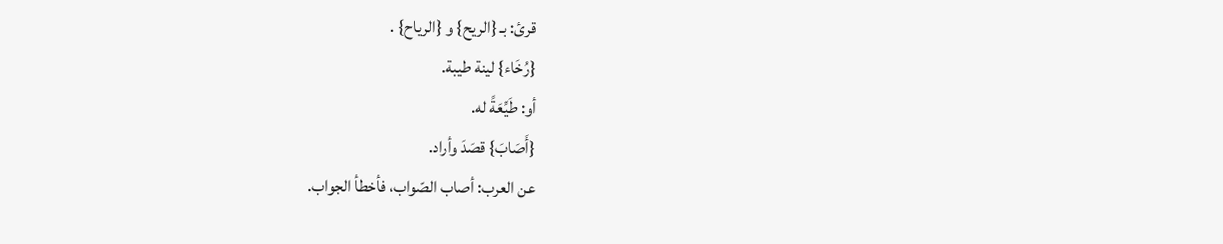قرئ: بـ {الريح} و {الرياح} .
{رُخَاء} لينة طيبة.
أو: طَيِّعَةً له.
{أَصَابَ} قصَدَ وأراد.
عن العرب: أصاب الصّواب، فأخطأ الجواب.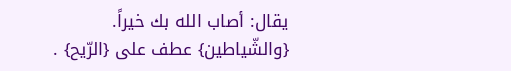يقال: أصاب الله بك خيراً.
{والشّياطين} عطف على {الرّيح} .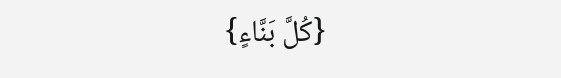{كُلَّ بَنَّاءٍ}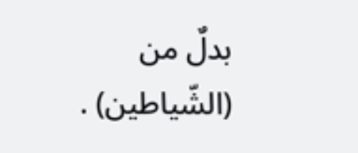بدلٌ من (الشّياطين) .